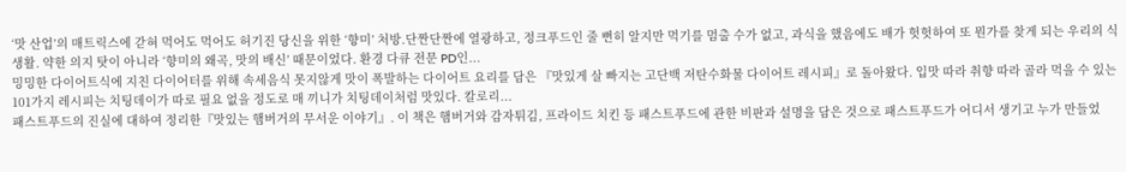‘맛 산업’의 매트릭스에 갇혀 먹어도 먹어도 허기진 당신을 위한 ‘향미’ 처방.단짠단짠에 열광하고, 정크푸드인 줄 뻔히 알지만 먹기를 멈출 수가 없고, 과식을 했음에도 배가 헛헛하여 또 뭔가를 찾게 되는 우리의 식생활. 약한 의지 탓이 아니라 ‘향미의 왜곡, 맛의 배신’ 때문이었다. 환경 다큐 전문 PD인...
밍밍한 다이어트식에 지친 다이어터를 위해 속세음식 못지않게 맛이 폭발하는 다이어트 요리를 담은 『맛있게 살 빠지는 고단백 저탄수화물 다이어트 레시피』로 돌아왔다. 입맛 따라 취향 따라 골라 먹을 수 있는 101가지 레시피는 치팅데이가 따로 필요 없을 정도로 매 끼니가 치팅데이처럼 맛있다. 칼로리...
패스트푸드의 진실에 대하여 정리한『맛있는 햄버거의 무서운 이야기』. 이 책은 햄버거와 감자튀김, 프라이드 치킨 등 패스트푸드에 관한 비판과 설명을 담은 것으로 패스트푸드가 어디서 생기고 누가 만들었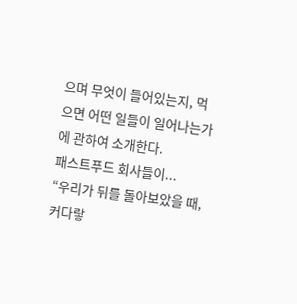으며 무엇이 들어있는지, 먹으면 어떤 일들이 일어나는가에 관하여 소개한다.
패스트푸드 회사들이...
“우리가 뒤를 돌아보았을 때,
커다랗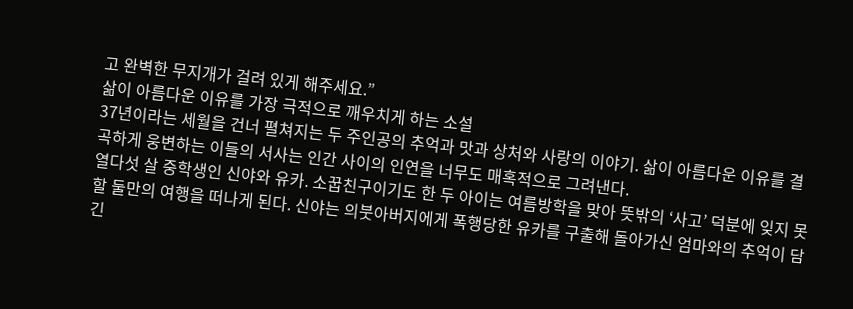고 완벽한 무지개가 걸려 있게 해주세요.”
삶이 아름다운 이유를 가장 극적으로 깨우치게 하는 소설
37년이라는 세월을 건너 펼쳐지는 두 주인공의 추억과 맛과 상처와 사랑의 이야기. 삶이 아름다운 이유를 결곡하게 웅변하는 이들의 서사는 인간 사이의 인연을 너무도 매혹적으로 그려낸다.
열다섯 살 중학생인 신야와 유카. 소꿉친구이기도 한 두 아이는 여름방학을 맞아 뜻밖의 ‘사고’ 덕분에 잊지 못할 둘만의 여행을 떠나게 된다. 신야는 의붓아버지에게 폭행당한 유카를 구출해 돌아가신 엄마와의 추억이 담긴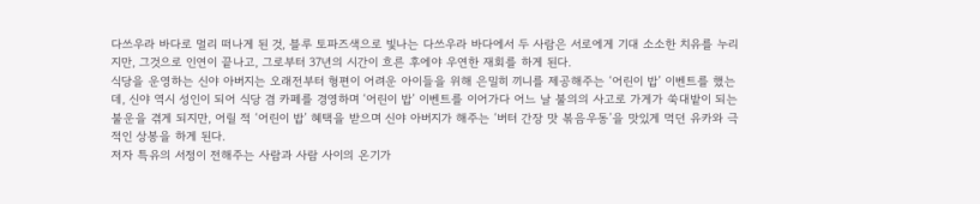다쓰우라 바다로 멀리 떠나게 된 것, 블루 토파즈색으로 빛나는 다쓰우라 바다에서 두 사람은 서로에게 기대 소소한 치유를 누리지만, 그것으로 인연이 끝나고, 그로부터 37년의 시간이 흐른 후에야 우연한 재회를 하게 된다.
식당을 운영하는 신야 아버지는 오래전부터 형편이 어려운 아이들을 위해 은밀히 끼니를 제공해주는 ‘어린이 밥’ 이벤트를 했는데, 신야 역시 성인이 되어 식당 겸 카페를 경영하며 ‘어린이 밥’ 이벤트를 이어가다 어느 날 불의의 사고로 가게가 쑥대밭이 되는 불운을 겪게 되지만, 어릴 적 ‘어린이 밥’ 혜택을 받으며 신야 아버지가 해주는 ‘버터 간장 맛 볶음우동’을 맛있게 먹던 유카와 극적인 상봉을 하게 된다.
저자 특유의 서정이 전해주는 사람과 사람 사이의 온기가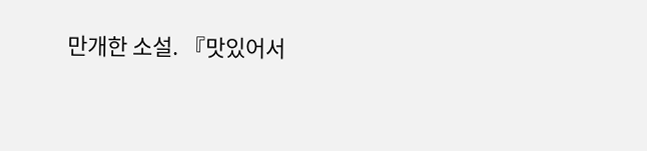만개한 소설. 『맛있어서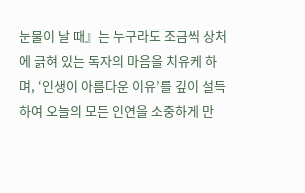눈물이 날 때』는 누구라도 조금씩 상처에 긁혀 있는 독자의 마음을 치유케 하며, ‘인생이 아름다운 이유’를 깊이 설득하여 오늘의 모든 인연을 소중하게 만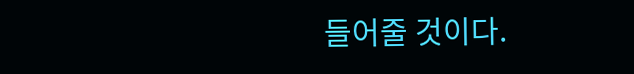들어줄 것이다.